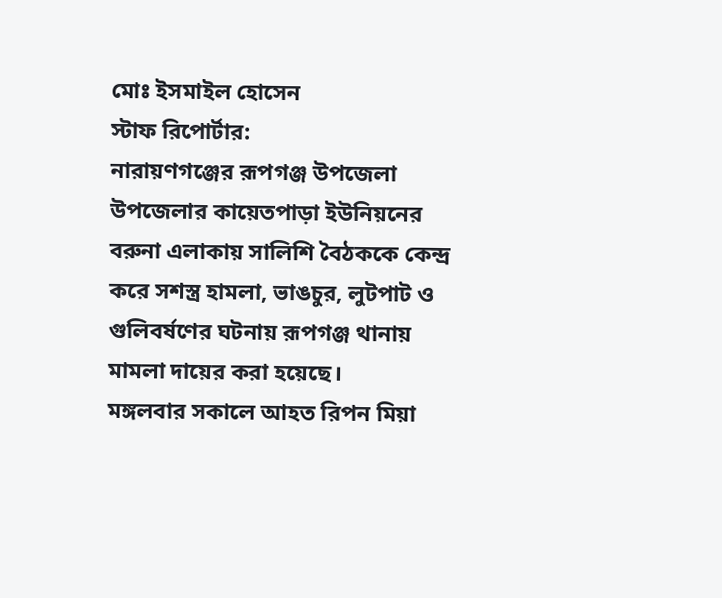মোঃ ইসমাইল হোসেন
স্টাফ রিপোর্টার:
নারায়ণগঞ্জের রূপগঞ্জ উপজেলা উপজেলার কায়েতপাড়া ইউনিয়নের বরুনা এলাকায় সালিশি বৈঠককে কেন্দ্র করে সশস্ত্র হামলা, ভাঙচুর, লুটপাট ও গুলিবর্ষণের ঘটনায় রূপগঞ্জ থানায় মামলা দায়ের করা হয়েছে।
মঙ্গলবার সকালে আহত রিপন মিয়া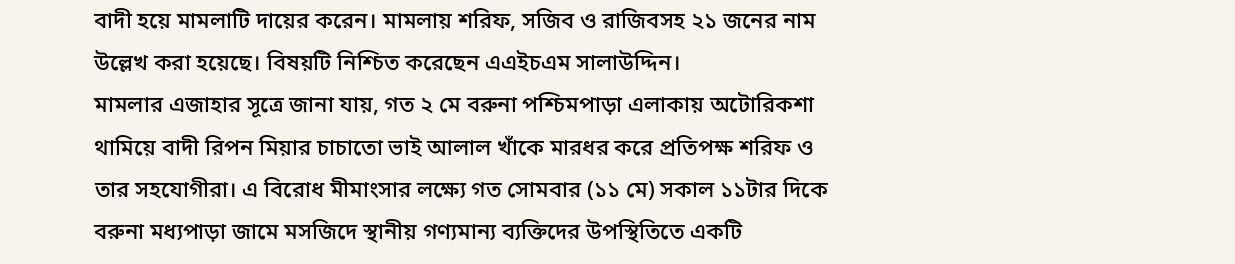বাদী হয়ে মামলাটি দায়ের করেন। মামলায় শরিফ, সজিব ও রাজিবসহ ২১ জনের নাম উল্লেখ করা হয়েছে। বিষয়টি নিশ্চিত করেছেন এএইচএম সালাউদ্দিন।
মামলার এজাহার সূত্রে জানা যায়, গত ২ মে বরুনা পশ্চিমপাড়া এলাকায় অটোরিকশা থামিয়ে বাদী রিপন মিয়ার চাচাতো ভাই আলাল খাঁকে মারধর করে প্রতিপক্ষ শরিফ ও তার সহযোগীরা। এ বিরোধ মীমাংসার লক্ষ্যে গত সোমবার (১১ মে) সকাল ১১টার দিকে বরুনা মধ্যপাড়া জামে মসজিদে স্থানীয় গণ্যমান্য ব্যক্তিদের উপস্থিতিতে একটি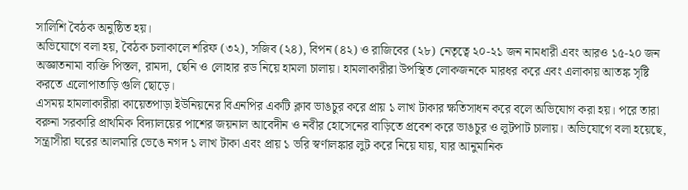সালিশি বৈঠক অনুষ্ঠিত হয়।
অভিযোগে বলা হয়, বৈঠক চলাকালে শরিফ (৩২), সজিব (২৪), বিপন (৪২) ও রাজিবের (২৮) নেতৃত্বে ২০-২১ জন নামধারী এবং আরও ১৫-২০ জন অজ্ঞাতনামা ব্যক্তি পিস্তল, রামদা, ছেনি ও লোহার রড নিয়ে হামলা চালায়। হামলাকারীরা উপস্থিত লোকজনকে মারধর করে এবং এলাকায় আতঙ্ক সৃষ্টি করতে এলোপাতাড়ি গুলি ছোড়ে।
এসময় হামলাকারীরা কায়েতপাড়া ইউনিয়নের বিএনপির একটি ক্লাব ভাঙচুর করে প্রায় ১ লাখ টাকার ক্ষতিসাধন করে বলে অভিযোগ করা হয়। পরে তারা বরুনা সরকারি প্রাথমিক বিদ্যালয়ের পাশের জয়নাল আবেদীন ও নবীর হোসেনের বাড়িতে প্রবেশ করে ভাঙচুর ও লুটপাট চালায়। অভিযোগে বলা হয়েছে, সন্ত্রাসীরা ঘরের আলমারি ভেঙে নগদ ১ লাখ টাকা এবং প্রায় ১ ভরি স্বর্ণালঙ্কার লুট করে নিয়ে যায়, যার আনুমানিক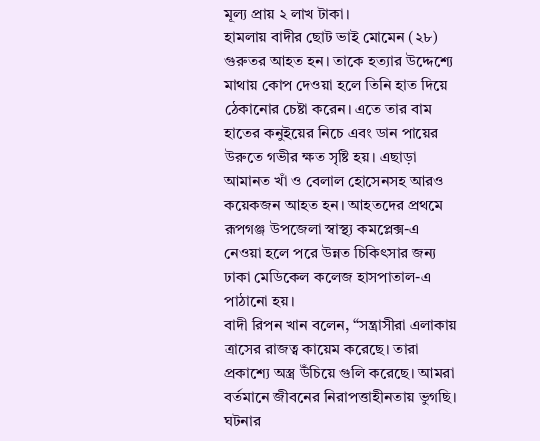মূল্য প্রায় ২ লাখ টাকা।
হামলায় বাদীর ছোট ভাই মোমেন (২৮) গুরুতর আহত হন। তাকে হত্যার উদ্দেশ্যে মাথায় কোপ দেওয়া হলে তিনি হাত দিয়ে ঠেকানোর চেষ্টা করেন। এতে তার বাম হাতের কনুইয়ের নিচে এবং ডান পায়ের উরুতে গভীর ক্ষত সৃষ্টি হয়। এছাড়া আমানত খাঁ ও বেলাল হোসেনসহ আরও কয়েকজন আহত হন। আহতদের প্রথমে রূপগঞ্জ উপজেলা স্বাস্থ্য কমপ্লেক্স-এ নেওয়া হলে পরে উন্নত চিকিৎসার জন্য ঢাকা মেডিকেল কলেজ হাসপাতাল-এ পাঠানো হয়।
বাদী রিপন খান বলেন, “সন্ত্রাসীরা এলাকায় ত্রাসের রাজত্ব কায়েম করেছে। তারা প্রকাশ্যে অস্ত্র উঁচিয়ে গুলি করেছে। আমরা বর্তমানে জীবনের নিরাপত্তাহীনতায় ভুগছি। ঘটনার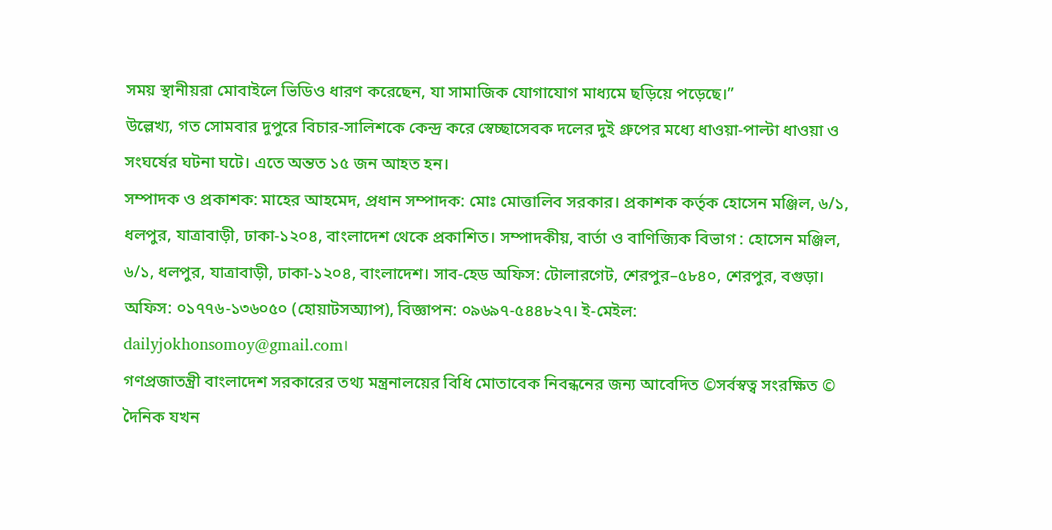সময় স্থানীয়রা মোবাইলে ভিডিও ধারণ করেছেন, যা সামাজিক যোগাযোগ মাধ্যমে ছড়িয়ে পড়েছে।”
উল্লেখ্য, গত সোমবার দুপুরে বিচার-সালিশকে কেন্দ্র করে স্বেচ্ছাসেবক দলের দুই গ্রুপের মধ্যে ধাওয়া-পাল্টা ধাওয়া ও সংঘর্ষের ঘটনা ঘটে। এতে অন্তত ১৫ জন আহত হন।
সম্পাদক ও প্রকাশক: মাহের আহমেদ, প্রধান সম্পাদক: মোঃ মোত্তালিব সরকার। প্রকাশক কর্তৃক হোসেন মঞ্জিল, ৬/১, ধলপুর, যাত্রাবাড়ী, ঢাকা-১২০৪, বাংলাদেশ থেকে প্রকাশিত। সম্পাদকীয়, বার্তা ও বাণিজ্যিক বিভাগ : হোসেন মঞ্জিল, ৬/১, ধলপুর, যাত্রাবাড়ী, ঢাকা-১২০৪, বাংলাদেশ। সাব-হেড অফিস: টোলারগেট, শেরপুর–৫৮৪০, শেরপুর, বগুড়া। অফিস: ০১৭৭৬-১৩৬০৫০ (হোয়াটসঅ্যাপ), বিজ্ঞাপন: ০৯৬৯৭-৫৪৪৮২৭। ই-মেইল: dailyjokhonsomoy@gmail.com।
গণপ্রজাতন্ত্রী বাংলাদেশ সরকারের তথ্য মন্ত্রনালয়ের বিধি মোতাবেক নিবন্ধনের জন্য আবেদিত ©সর্বস্বত্ব সংরক্ষিত © দৈনিক যখন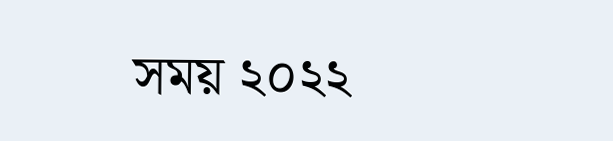সময় ২০২২